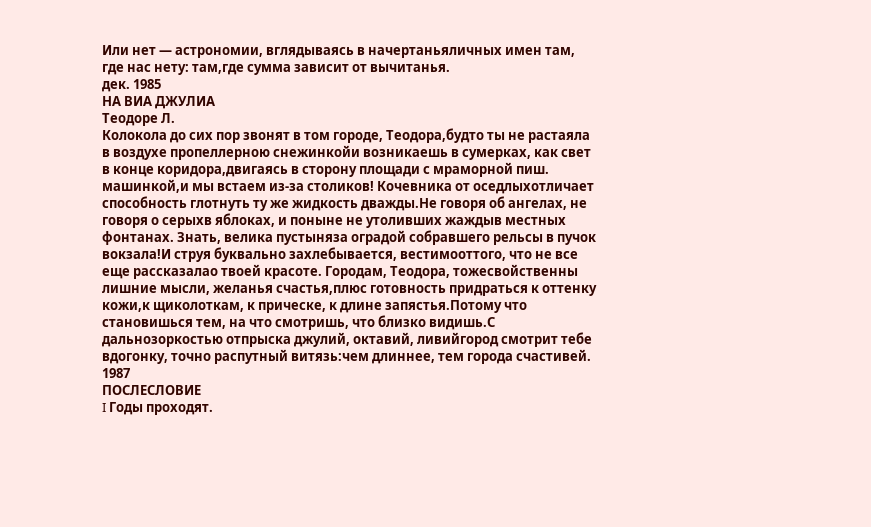Или нет — астрономии, вглядываясь в начертаньяличных имен там, где нас нету: там,где сумма зависит от вычитанья.
дек. 1985
НА ВИА ДЖУЛИА
Теодоре Л.
Колокола до сих пор звонят в том городе, Теодора,будто ты не растаяла в воздухе пропеллерною снежинкойи возникаешь в сумерках, как свет в конце коридора,двигаясь в сторону площади с мраморной пиш. машинкой,и мы встаем из-за столиков! Кочевника от оседлыхотличает способность глотнуть ту же жидкость дважды.Не говоря об ангелах, не говоря о серыхв яблоках, и поныне не утоливших жаждыв местных фонтанах. Знать, велика пустыняза оградой собравшего рельсы в пучок вокзала!И струя буквально захлебывается, вестимооттого, что не все еще рассказалао твоей красоте. Городам, Теодора, тожесвойственны лишние мысли, желанья счастья,плюс готовность придраться к оттенку кожи,к щиколоткам, к прическе, к длине запястья.Потому что становишься тем, на что смотришь, что близко видишь.С дальнозоркостью отпрыска джулий, октавий, ливийгород смотрит тебе вдогонку, точно распутный витязь:чем длиннее, тем города счастивей.
1987
ПОСЛЕСЛОВИЕ
I Годы проходят.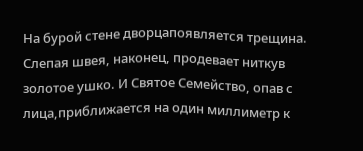На бурой стене дворцапоявляется трещина. Слепая швея, наконец, продевает ниткув золотое ушко. И Святое Семейство, опав с лица,приближается на один миллиметр к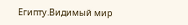Египту.Видимый мир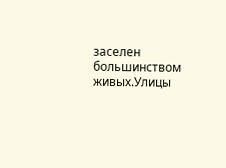заселен большинством живых.Улицы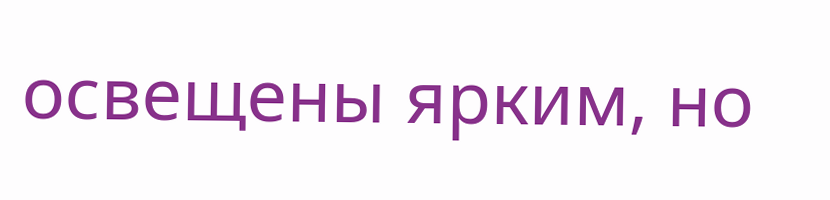освещены ярким, но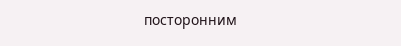посторонним